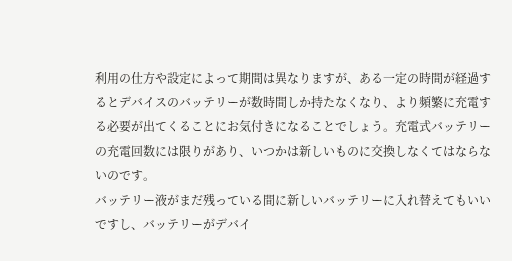利用の仕方や設定によって期間は異なりますが、ある一定の時間が経過するとデバイスのバッテリーが数時間しか持たなくなり、より頻繁に充電する必要が出てくることにお気付きになることでしょう。充電式バッテリーの充電回数には限りがあり、いつかは新しいものに交換しなくてはならないのです。
バッテリー液がまだ残っている間に新しいバッテリーに入れ替えてもいいですし、バッテリーがデバイ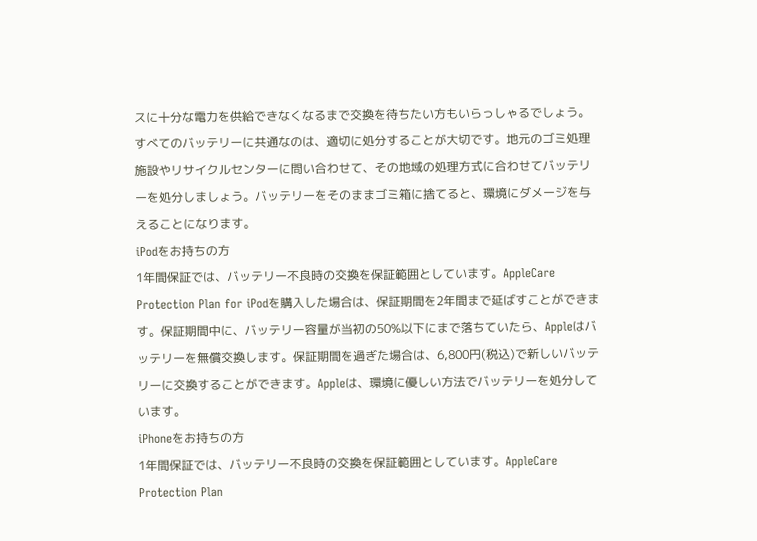スに十分な電力を供給できなくなるまで交換を待ちたい方もいらっしゃるでしょう。すべてのバッテリーに共通なのは、適切に処分することが大切です。地元のゴミ処理施設やリサイクルセンターに問い合わせて、その地域の処理方式に合わせてバッテリーを処分しましょう。バッテリーをそのままゴミ箱に捨てると、環境にダメージを与えることになります。
iPodをお持ちの方
1年間保証では、バッテリー不良時の交換を保証範囲としています。AppleCare Protection Plan for iPodを購入した場合は、保証期間を2年間まで延ばすことができます。保証期間中に、バッテリー容量が当初の50%以下にまで落ちていたら、Appleはバッテリーを無償交換します。保証期間を過ぎた場合は、6,800円(税込)で新しいバッテリーに交換することができます。Appleは、環境に優しい方法でバッテリーを処分しています。
iPhoneをお持ちの方
1年間保証では、バッテリー不良時の交換を保証範囲としています。AppleCare Protection Plan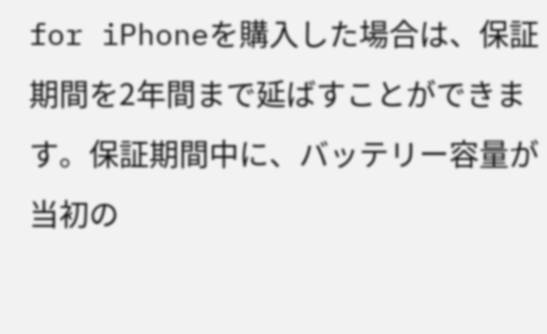for iPhoneを購入した場合は、保証期間を2年間まで延ばすことができます。保証期間中に、バッテリー容量が当初の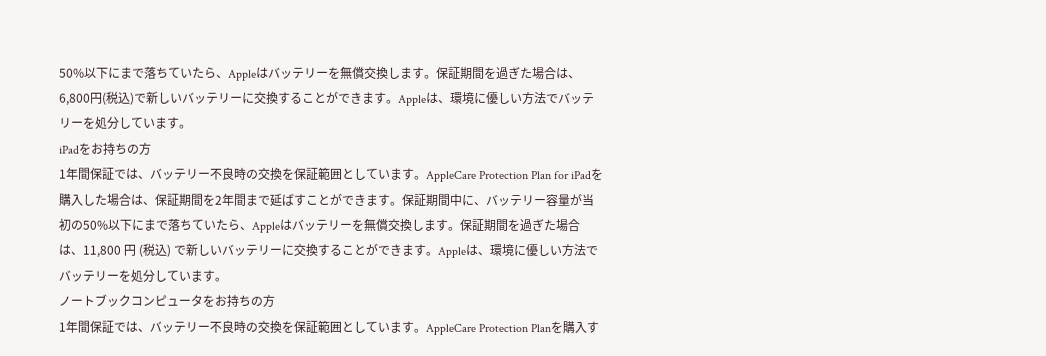50%以下にまで落ちていたら、Appleはバッテリーを無償交換します。保証期間を過ぎた場合は、6,800円(税込)で新しいバッテリーに交換することができます。Appleは、環境に優しい方法でバッテリーを処分しています。
iPadをお持ちの方
1年間保証では、バッテリー不良時の交換を保証範囲としています。AppleCare Protection Plan for iPadを購入した場合は、保証期間を2年間まで延ばすことができます。保証期間中に、バッテリー容量が当初の50%以下にまで落ちていたら、Appleはバッテリーを無償交換します。保証期間を過ぎた場合は、11,800 円 (税込) で新しいバッテリーに交換することができます。Appleは、環境に優しい方法でバッテリーを処分しています。
ノートブックコンピュータをお持ちの方
1年間保証では、バッテリー不良時の交換を保証範囲としています。AppleCare Protection Planを購入す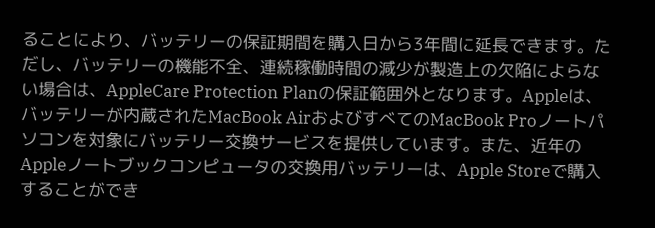ることにより、バッテリーの保証期間を購入日から3年間に延長できます。ただし、バッテリーの機能不全、連続稼働時間の減少が製造上の欠陥によらない場合は、AppleCare Protection Planの保証範囲外となります。Appleは、バッテリーが内蔵されたMacBook AirおよびすべてのMacBook Proノートパソコンを対象にバッテリー交換サービスを提供しています。また、近年のAppleノートブックコンピュータの交換用バッテリーは、Apple Storeで購入することができ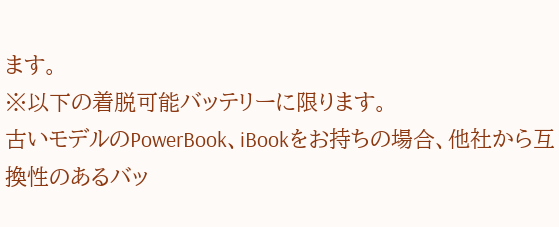ます。
※以下の着脱可能バッテリーに限ります。
古いモデルのPowerBook、iBookをお持ちの場合、他社から互換性のあるバッ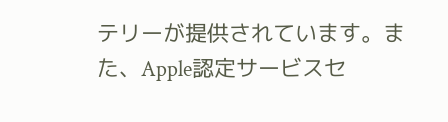テリーが提供されています。また、Apple認定サービスセ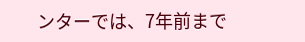ンターでは、7年前まで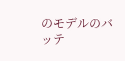のモデルのバッテ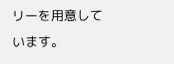リーを用意しています。